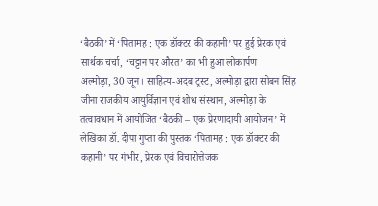‘बैठकी’ में ‘पितामह : एक डॉक्टर की कहानी’ पर हुई प्रेरक एवं सार्थक चर्चा, ‘चट्टान पर औरत’ का भी हुआ लोकार्पण
अल्मोड़ा, 30 जून। साहित्य-अदब ट्रस्ट, अल्मोड़ा द्वारा सोबन सिंह जीना राजकीय आयुर्विज्ञान एवं शोध संस्थान, अल्मोड़ा के तत्वावधान में आयोजित ‘बैठकी – एक प्रेरणादायी आयोजन’ में लेखिका डॉ. दीपा गुप्ता की पुस्तक ‘पितामह : एक डॉक्टर की कहानी’ पर गंभीर, प्रेरक एवं विचारोत्तेजक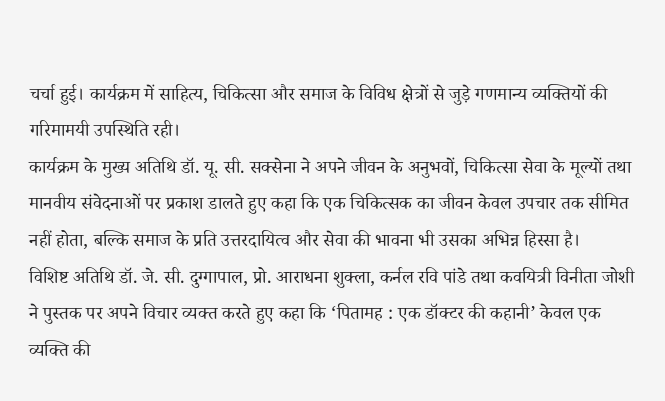चर्चा हुई। कार्यक्रम में साहित्य, चिकित्सा और समाज के विविध क्षेत्रों से जुड़े गणमान्य व्यक्तियों की गरिमामयी उपस्थिति रही।
कार्यक्रम के मुख्य अतिथि डॉ. यू. सी. सक्सेना ने अपने जीवन के अनुभवों, चिकित्सा सेवा के मूल्यों तथा मानवीय संवेदनाओं पर प्रकाश डालते हुए कहा कि एक चिकित्सक का जीवन केवल उपचार तक सीमित नहीं होता, बल्कि समाज के प्रति उत्तरदायित्व और सेवा की भावना भी उसका अभिन्न हिस्सा है।
विशिष्ट अतिथि डॉ. जे. सी. दुग्गापाल, प्रो. आराधना शुक्ला, कर्नल रवि पांडे तथा कवयित्री विनीता जोशी ने पुस्तक पर अपने विचार व्यक्त करते हुए कहा कि ‘पितामह : एक डॉक्टर की कहानी’ केवल एक व्यक्ति की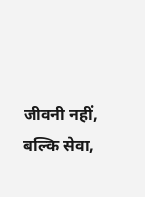जीवनी नहीं, बल्कि सेवा,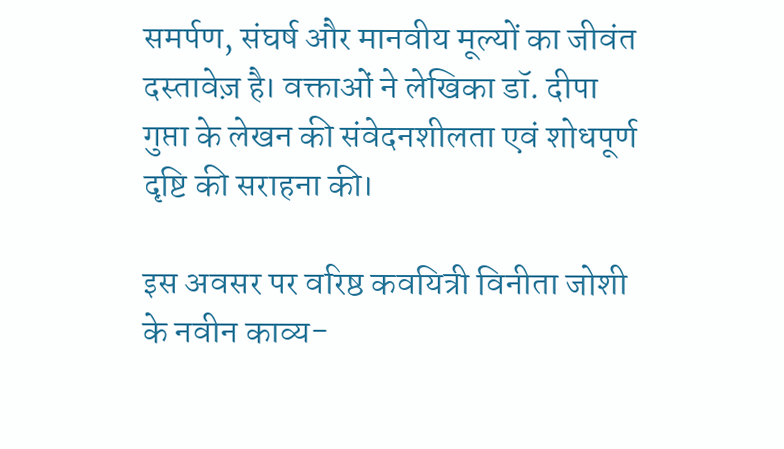समर्पण, संघर्ष और मानवीय मूल्यों का जीवंत दस्तावेज़ है। वक्ताओं ने लेखिका डॉ. दीपा गुप्ता के लेखन की संवेदनशीलता एवं शोधपूर्ण दृष्टि की सराहना की।

इस अवसर पर वरिष्ठ कवयित्री विनीता जोशी के नवीन काव्य-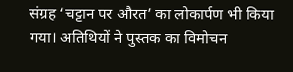संग्रह ‘चट्टान पर औरत’ का लोकार्पण भी किया गया। अतिथियों ने पुस्तक का विमोचन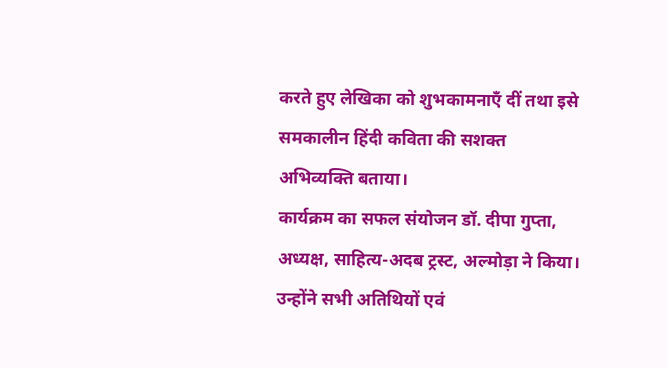करते हुए लेखिका को शुभकामनाएँ दीं तथा इसे समकालीन हिंदी कविता की सशक्त अभिव्यक्ति बताया।
कार्यक्रम का सफल संयोजन डॉ. दीपा गुप्ता, अध्यक्ष, साहित्य-अदब ट्रस्ट, अल्मोड़ा ने किया। उन्होंने सभी अतिथियों एवं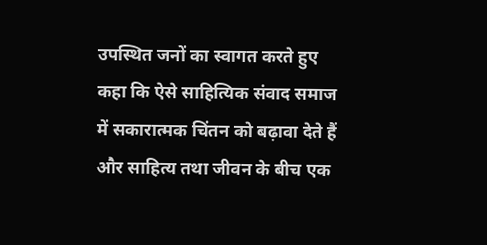उपस्थित जनों का स्वागत करते हुए कहा कि ऐसे साहित्यिक संवाद समाज में सकारात्मक चिंतन को बढ़ावा देते हैं और साहित्य तथा जीवन के बीच एक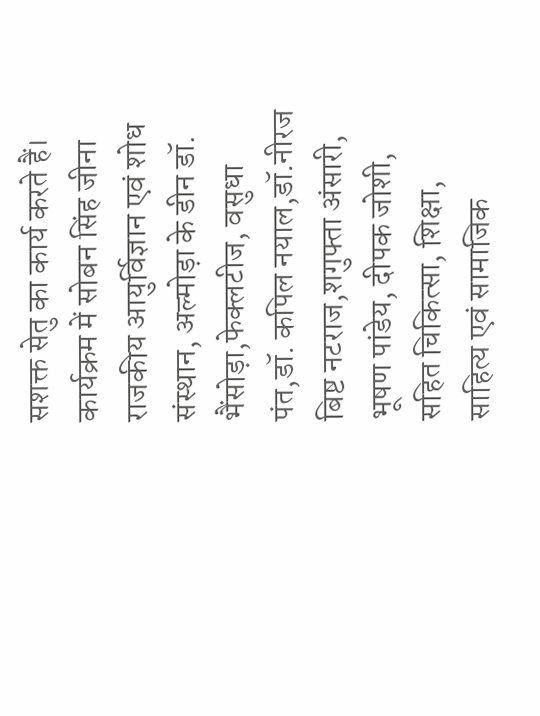सशक्त सेतु का कार्य करते हैं।
कार्यक्रम में सोबन सिंह जीना राजकीय आयुर्विज्ञान एवं शोध संस्थान, अल्मोड़ा के डीन डॉ. भैंसोड़ा,फेक्लटीज, वसुधा पंत,डॉ. कपिल नयाल,डॉ.नीरज बिष्ट नटराज,शगुफ्ता अंसारी, भूषण पांडेय, दीपक जोशी, सहित चिकित्सा, शिक्षा, साहित्य एवं सामाजिक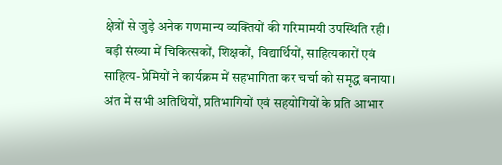क्षेत्रों से जुड़े अनेक गणमान्य व्यक्तियों की गरिमामयी उपस्थिति रही। बड़ी संख्या में चिकित्सकों, शिक्षकों, विद्यार्थियों, साहित्यकारों एवं साहित्य-प्रेमियों ने कार्यक्रम में सहभागिता कर चर्चा को समृद्ध बनाया।
अंत में सभी अतिथियों, प्रतिभागियों एवं सहयोगियों के प्रति आभार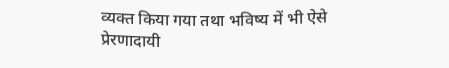व्यक्त किया गया तथा भविष्य में भी ऐसे प्रेरणादायी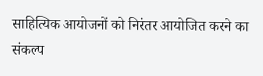साहित्यिक आयोजनों को निरंतर आयोजित करने का संकल्प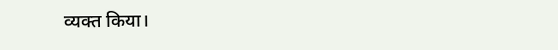व्यक्त किया।